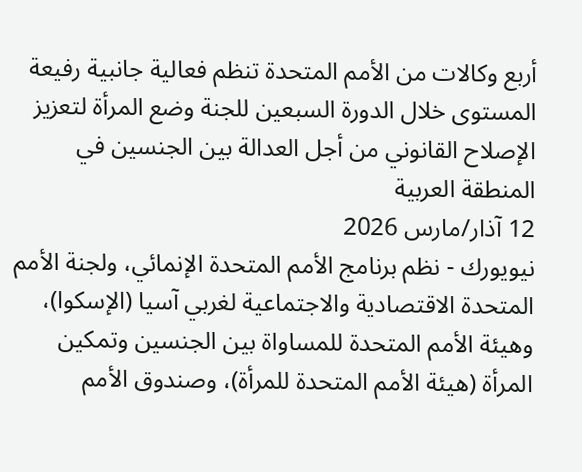أربع وكالات من الأمم المتحدة تنظم فعالية جانبية رفيعة المستوى خلال الدورة السبعين للجنة وضع المرأة لتعزيز الإصلاح القانوني من أجل العدالة بين الجنسين في المنطقة العربية
12 آذار/مارس 2026
نيويورك - نظم برنامج الأمم المتحدة الإنمائي، ولجنة الأمم المتحدة الاقتصادية والاجتماعية لغربي آسيا (الإسكوا)، وهيئة الأمم المتحدة للمساواة بين الجنسين وتمكين المرأة (هيئة الأمم المتحدة للمرأة)، وصندوق الأمم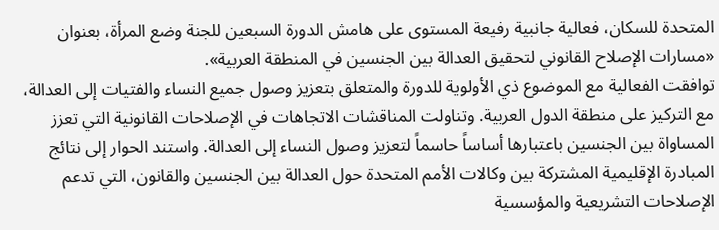المتحدة للسكان، فعالية جانبية رفيعة المستوى على هامش الدورة السبعين للجنة وضع المرأة، بعنوان «مسارات الإصلاح القانوني لتحقيق العدالة بين الجنسين في المنطقة العربية».
توافقت الفعالية مع الموضوع ذي الأولوية للدورة والمتعلق بتعزيز وصول جميع النساء والفتيات إلى العدالة، مع التركيز على منطقة الدول العربية. وتناولت المناقشات الاتجاهات في الإصلاحات القانونية التي تعزز المساواة بين الجنسين باعتبارها أساساً حاسماً لتعزيز وصول النساء إلى العدالة. واستند الحوار إلى نتائج المبادرة الإقليمية المشتركة بين وكالات الأمم المتحدة حول العدالة بين الجنسين والقانون، التي تدعم الإصلاحات التشريعية والمؤسسية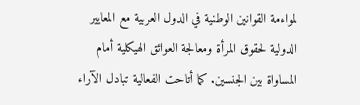لمواءمة القوانين الوطنية في الدول العربية مع المعايير الدولية لحقوق المرأة ومعالجة العوائق الهيكلية أمام المساواة بين الجنسين. كما أتاحت الفعالية تبادل الآراء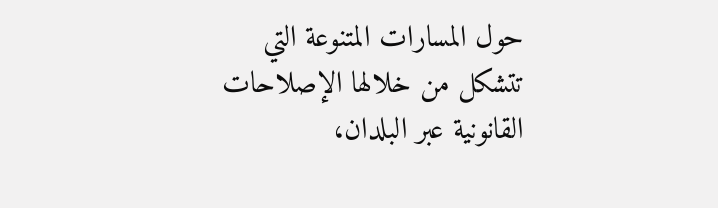حول المسارات المتنوعة التي تتشكل من خلالها الإصلاحات القانونية عبر البلدان،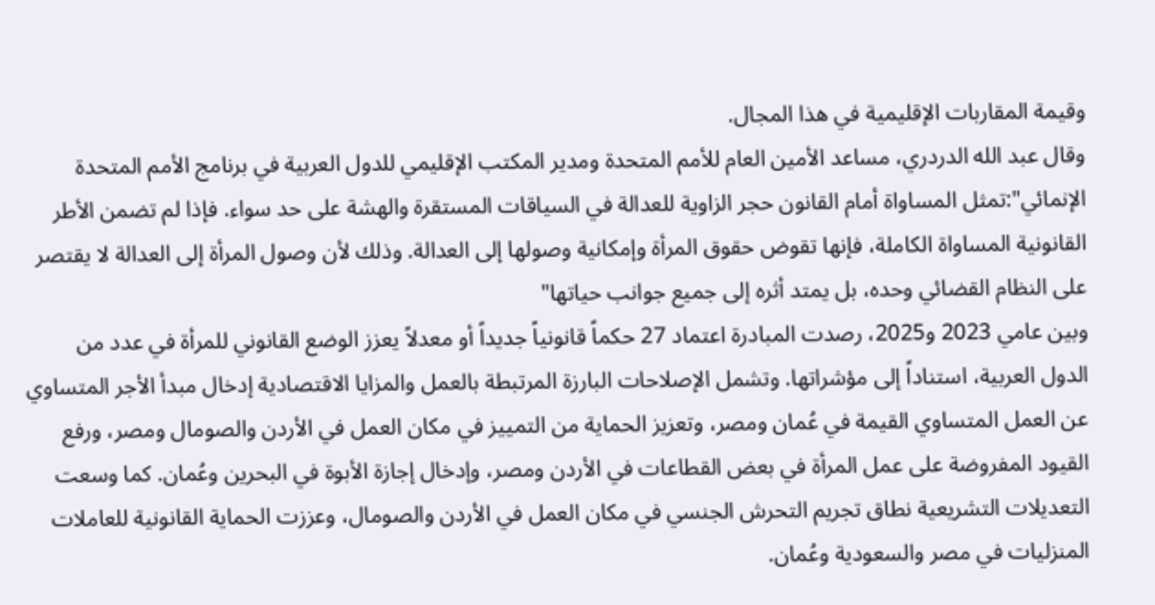وقيمة المقاربات الإقليمية في هذا المجال.
وقال عبد الله الدردري، مساعد الأمين العام للأمم المتحدة ومدير المكتب الإقليمي للدول العربية في برنامج الأمم المتحدة الإنمائي":تمثل المساواة أمام القانون حجر الزاوية للعدالة في السياقات المستقرة والهشة على حد سواء. فإذا لم تضمن الأطر القانونية المساواة الكاملة، فإنها تقوض حقوق المرأة وإمكانية وصولها إلى العدالة. وذلك لأن وصول المرأة إلى العدالة لا يقتصر على النظام القضائي وحده، بل يمتد أثره إلى جميع جوانب حياتها"
وبين عامي 2023 و2025، رصدت المبادرة اعتماد 27 حكماً قانونياً جديداً أو معدلاً يعزز الوضع القانوني للمرأة في عدد من الدول العربية، استناداً إلى مؤشراتها. وتشمل الإصلاحات البارزة المرتبطة بالعمل والمزايا الاقتصادية إدخال مبدأ الأجر المتساوي عن العمل المتساوي القيمة في عُمان ومصر، وتعزيز الحماية من التمييز في مكان العمل في الأردن والصومال ومصر، ورفع القيود المفروضة على عمل المرأة في بعض القطاعات في الأردن ومصر، وإدخال إجازة الأبوة في البحرين وعُمان. كما وسعت التعديلات التشريعية نطاق تجريم التحرش الجنسي في مكان العمل في الأردن والصومال، وعززت الحماية القانونية للعاملات المنزليات في مصر والسعودية وعُمان.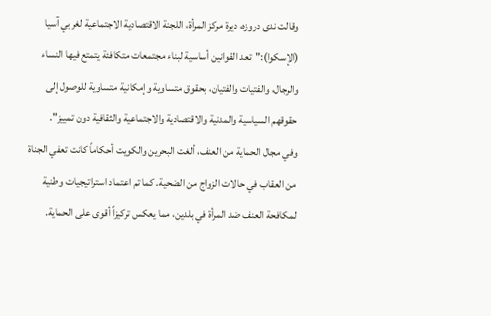وقالت ندى دروزه، ديرة مركز المرأة، اللجنة الاقتصادية الاجتماعية لغربي آسيا (الإسكوا):"تعد القوانين أساسية لبناء مجتمعات متكافئة يتمتع فيها النساء والرجال، والفتيات والفتيان، بحقوق متساوية وإمكانية متساوية للوصول إلى حقوقهم السياسية والمدنية والاقتصادية والاجتماعية والثقافية دون تمييز".
وفي مجال الحماية من العنف، ألغت البحرين والكويت أحكاماً كانت تعفي الجناة من العقاب في حالات الزواج من الضحية. كما تم اعتماد استراتيجيات وطنية لمكافحة العنف ضد المرأة في بلدين، مما يعكس تركيزاً أقوى على الحماية.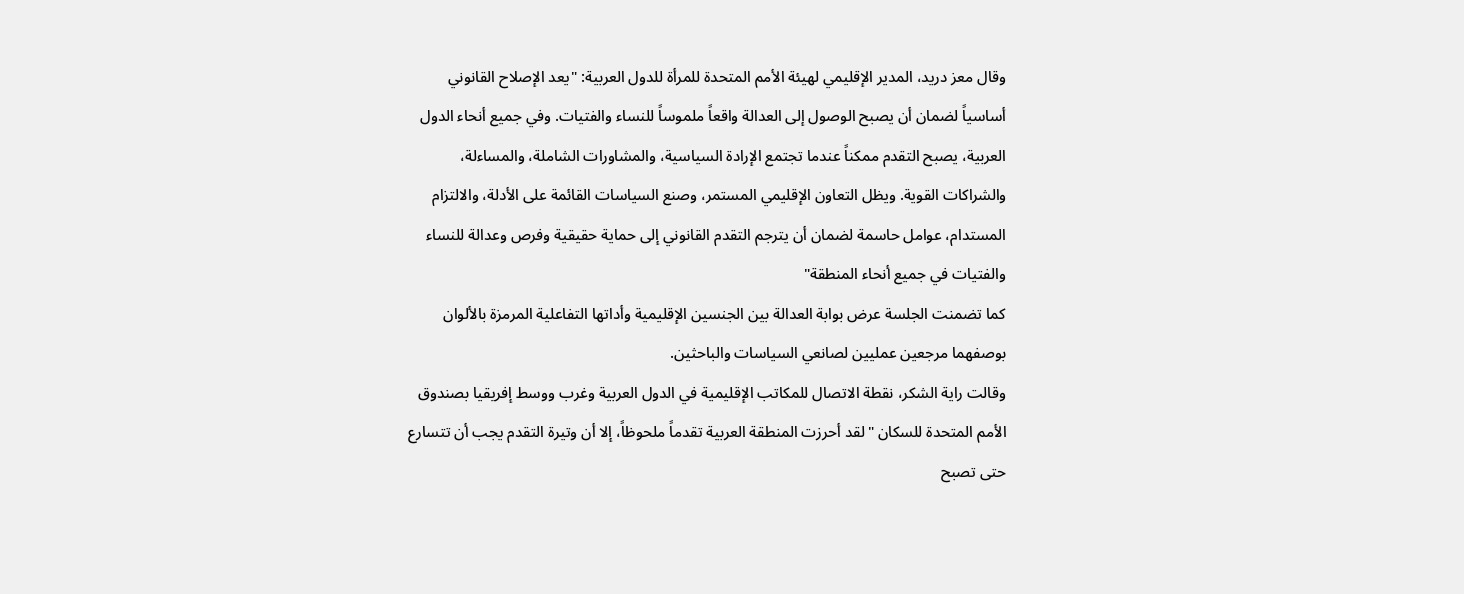وقال معز دريد، المدير الإقليمي لهيئة الأمم المتحدة للمرأة للدول العربية: "يعد الإصلاح القانوني أساسياً لضمان أن يصبح الوصول إلى العدالة واقعاً ملموساً للنساء والفتيات. وفي جميع أنحاء الدول العربية، يصبح التقدم ممكناً عندما تجتمع الإرادة السياسية، والمشاورات الشاملة، والمساءلة، والشراكات القوية. ويظل التعاون الإقليمي المستمر، وصنع السياسات القائمة على الأدلة، والالتزام المستدام، عوامل حاسمة لضمان أن يترجم التقدم القانوني إلى حماية حقيقية وفرص وعدالة للنساء والفتيات في جميع أنحاء المنطقة"
كما تضمنت الجلسة عرض بوابة العدالة بين الجنسين الإقليمية وأداتها التفاعلية المرمزة بالألوان بوصفهما مرجعين عمليين لصانعي السياسات والباحثين.
وقالت راية الشكر، نقطة الاتصال للمكاتب الإقليمية في الدول العربية وغرب ووسط إفريقيا بصندوق الأمم المتحدة للسكان "لقد أحرزت المنطقة العربية تقدماً ملحوظاً، إلا أن وتيرة التقدم يجب أن تتسارع حتى تصبح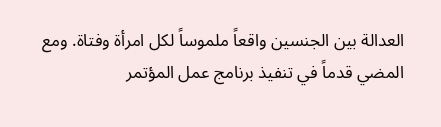العدالة بين الجنسين واقعاً ملموساً لكل امرأة وفتاة. ومع المضي قدماً في تنفيذ برنامج عمل المؤتمر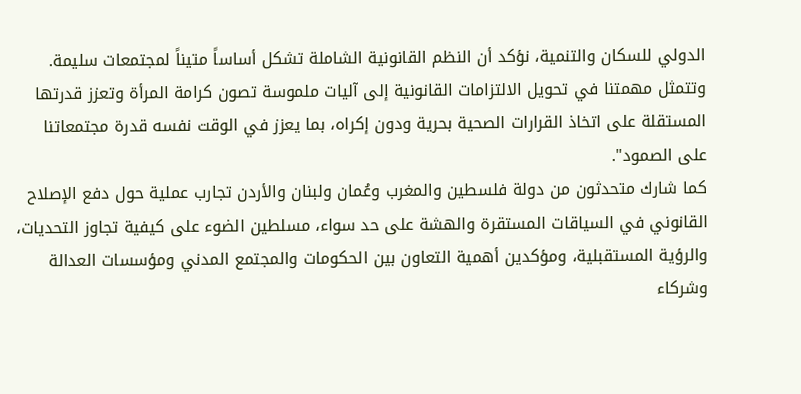الدولي للسكان والتنمية، نؤكد أن النظم القانونية الشاملة تشكل أساساً متيناً لمجتمعات سليمة. وتتمثل مهمتنا في تحويل الالتزامات القانونية إلى آليات ملموسة تصون كرامة المرأة وتعزز قدرتها المستقلة على اتخاذ القرارات الصحية بحرية ودون إكراه، بما يعزز في الوقت نفسه قدرة مجتمعاتنا على الصمود".
كما شارك متحدثون من دولة فلسطين والمغرب وعُمان ولبنان والأردن تجارب عملية حول دفع الإصلاح القانوني في السياقات المستقرة والهشة على حد سواء، مسلطين الضوء على كيفية تجاوز التحديات، والرؤية المستقبلية، ومؤكدين أهمية التعاون بين الحكومات والمجتمع المدني ومؤسسات العدالة وشركاء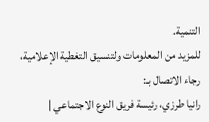التنمية.
للمزيد من المعلومات ولتنسيق التغطية الإعلامية، رجاء الاتصال بـ:
رانيا طرزي، رئيسة فريق النوع الاجتماعي |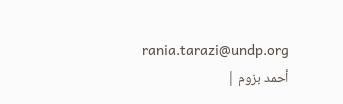rania.tarazi@undp.org
أحمد بزوم |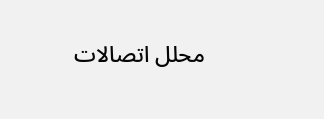محلل اتصالات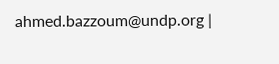ahmed.bazzoum@undp.org |